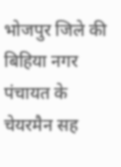भोजपुर जिले की बिहिया नगर पंचायत के चेयरमैन सह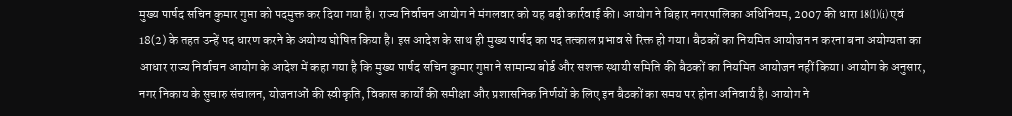मुख्य पार्षद सचिन कुमार गुप्ता को पदमुक्त कर दिया गया है। राज्य निर्वाचन आयोग ने मंगलवार को यह बड़ी कार्रवाई की। आयोग ने बिहार नगरपालिका अधिनियम, 2007 की धारा 18(1)(i) एवं 18(2) के तहत उन्हें पद धारण करने के अयोग्य घोषित किया है। इस आदेश के साथ ही मुख्य पार्षद का पद तत्काल प्रभाव से रिक्त हो गया। बैठकों का नियमित आयोजन न करना बना अयोग्यता का आधार राज्य निर्वाचन आयोग के आदेश में कहा गया है कि मुख्य पार्षद सचिन कुमार गुप्ता ने सामान्य बोर्ड और सशक्त स्थायी समिति की बैठकों का नियमित आयोजन नहीं किया। आयोग के अनुसार, नगर निकाय के सुचारु संचालन, योजनाओं की स्वीकृति, विकास कार्यों की समीक्षा और प्रशासनिक निर्णयों के लिए इन बैठकों का समय पर होना अनिवार्य है। आयोग ने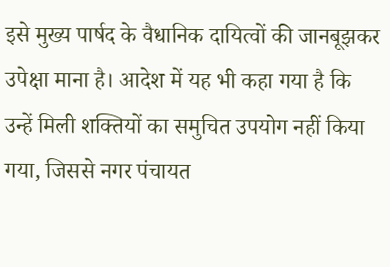इसे मुख्य पार्षद के वैधानिक दायित्वों की जानबूझकर उपेक्षा माना है। आदेश में यह भी कहा गया है कि उन्हें मिली शक्तियों का समुचित उपयोग नहीं किया गया, जिससे नगर पंचायत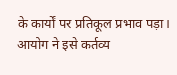के कार्यों पर प्रतिकूल प्रभाव पड़ा। आयोग ने इसे कर्तव्य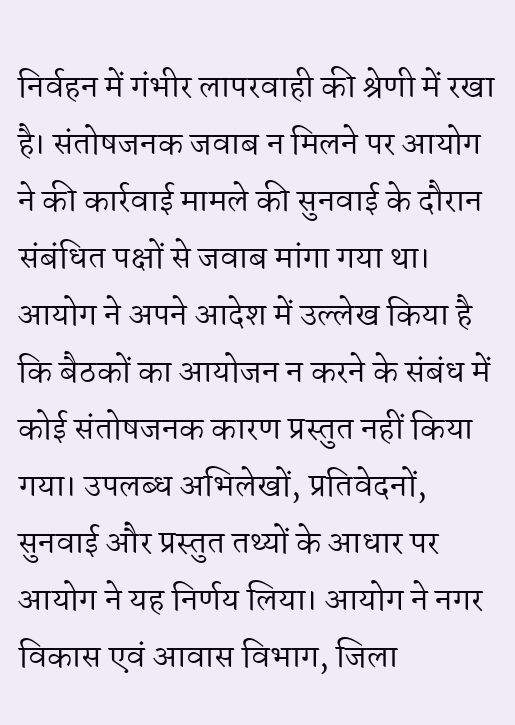निर्वहन में गंभीर लापरवाही की श्रेणी में रखा है। संतोषजनक जवाब न मिलने पर आयोग ने की कार्रवाई मामले की सुनवाई के दौरान संबंधित पक्षों से जवाब मांगा गया था। आयोग ने अपने आदेश में उल्लेख किया है कि बैठकों का आयोजन न करने के संबंध में कोई संतोषजनक कारण प्रस्तुत नहीं किया गया। उपलब्ध अभिलेखों, प्रतिवेदनों, सुनवाई और प्रस्तुत तथ्यों के आधार पर आयोग ने यह निर्णय लिया। आयोग ने नगर विकास एवं आवास विभाग, जिला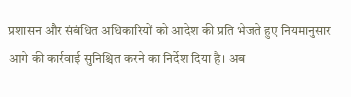प्रशासन और संबंधित अधिकारियों को आदेश की प्रति भेजते हुए नियमानुसार आगे की कार्रवाई सुनिश्चित करने का निर्देश दिया है। अब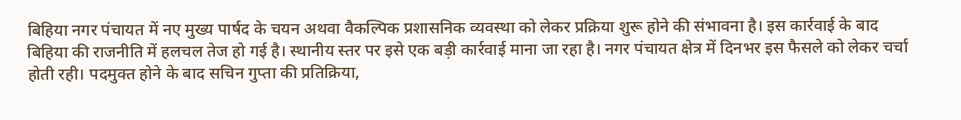बिहिया नगर पंचायत में नए मुख्य पार्षद के चयन अथवा वैकल्पिक प्रशासनिक व्यवस्था को लेकर प्रक्रिया शुरू होने की संभावना है। इस कार्रवाई के बाद बिहिया की राजनीति में हलचल तेज हो गई है। स्थानीय स्तर पर इसे एक बड़ी कार्रवाई माना जा रहा है। नगर पंचायत क्षेत्र में दिनभर इस फैसले को लेकर चर्चा होती रही। पदमुक्त होने के बाद सचिन गुप्ता की प्रतिक्रिया,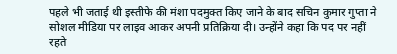पहले भी जताई थी इस्तीफे की मंशा पदमुक्त किए जाने के बाद सचिन कुमार गुप्ता ने सोशल मीडिया पर लाइव आकर अपनी प्रतिक्रिया दी। उन्होंने कहा कि पद पर नहीं रहते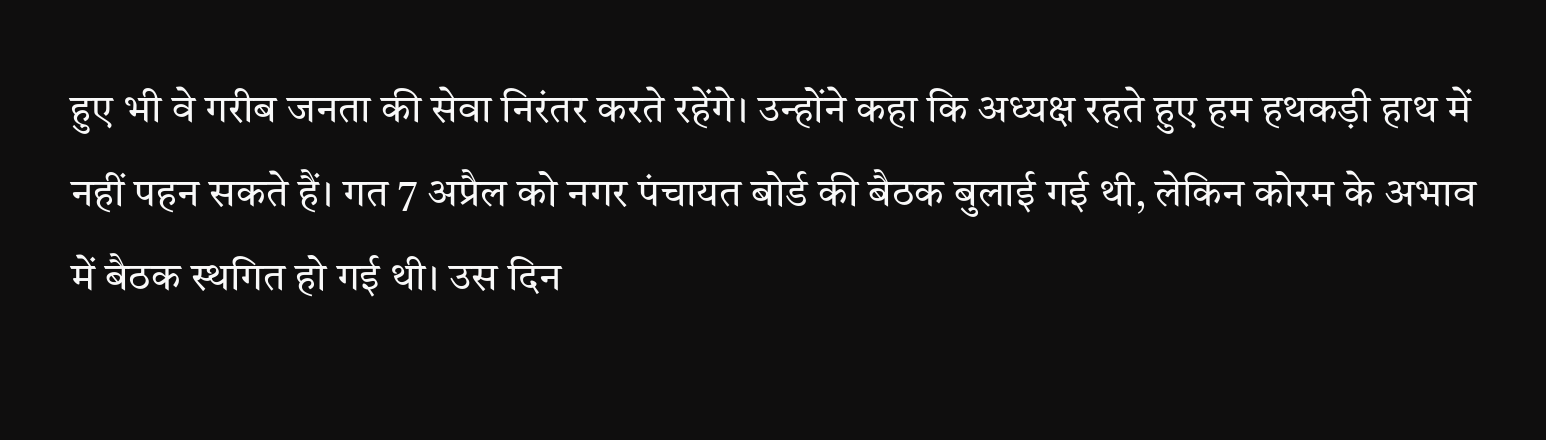हुए भी वे गरीब जनता की सेवा निरंतर करते रहेंगे। उन्होंने कहा कि अध्यक्ष रहते हुए हम हथकड़ी हाथ में नहीं पहन सकते हैं। गत 7 अप्रैल को नगर पंचायत बोर्ड की बैठक बुलाई गई थी, लेकिन कोरम के अभाव में बैठक स्थगित हो गई थी। उस दिन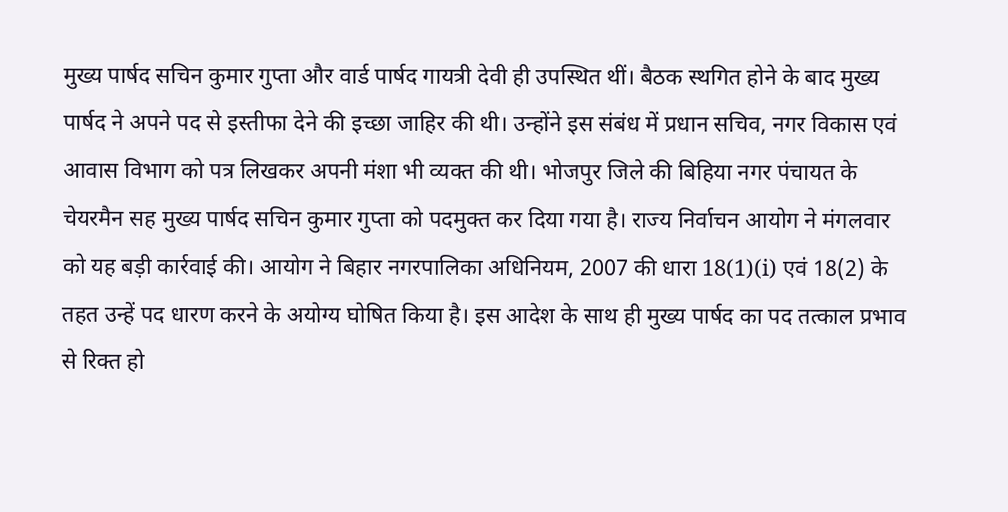मुख्य पार्षद सचिन कुमार गुप्ता और वार्ड पार्षद गायत्री देवी ही उपस्थित थीं। बैठक स्थगित होने के बाद मुख्य पार्षद ने अपने पद से इस्तीफा देने की इच्छा जाहिर की थी। उन्होंने इस संबंध में प्रधान सचिव, नगर विकास एवं आवास विभाग को पत्र लिखकर अपनी मंशा भी व्यक्त की थी। भोजपुर जिले की बिहिया नगर पंचायत के चेयरमैन सह मुख्य पार्षद सचिन कुमार गुप्ता को पदमुक्त कर दिया गया है। राज्य निर्वाचन आयोग ने मंगलवार को यह बड़ी कार्रवाई की। आयोग ने बिहार नगरपालिका अधिनियम, 2007 की धारा 18(1)(i) एवं 18(2) के तहत उन्हें पद धारण करने के अयोग्य घोषित किया है। इस आदेश के साथ ही मुख्य पार्षद का पद तत्काल प्रभाव से रिक्त हो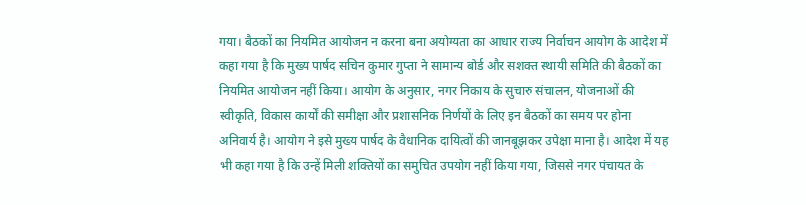गया। बैठकों का नियमित आयोजन न करना बना अयोग्यता का आधार राज्य निर्वाचन आयोग के आदेश में कहा गया है कि मुख्य पार्षद सचिन कुमार गुप्ता ने सामान्य बोर्ड और सशक्त स्थायी समिति की बैठकों का नियमित आयोजन नहीं किया। आयोग के अनुसार, नगर निकाय के सुचारु संचालन, योजनाओं की स्वीकृति, विकास कार्यों की समीक्षा और प्रशासनिक निर्णयों के लिए इन बैठकों का समय पर होना अनिवार्य है। आयोग ने इसे मुख्य पार्षद के वैधानिक दायित्वों की जानबूझकर उपेक्षा माना है। आदेश में यह भी कहा गया है कि उन्हें मिली शक्तियों का समुचित उपयोग नहीं किया गया, जिससे नगर पंचायत के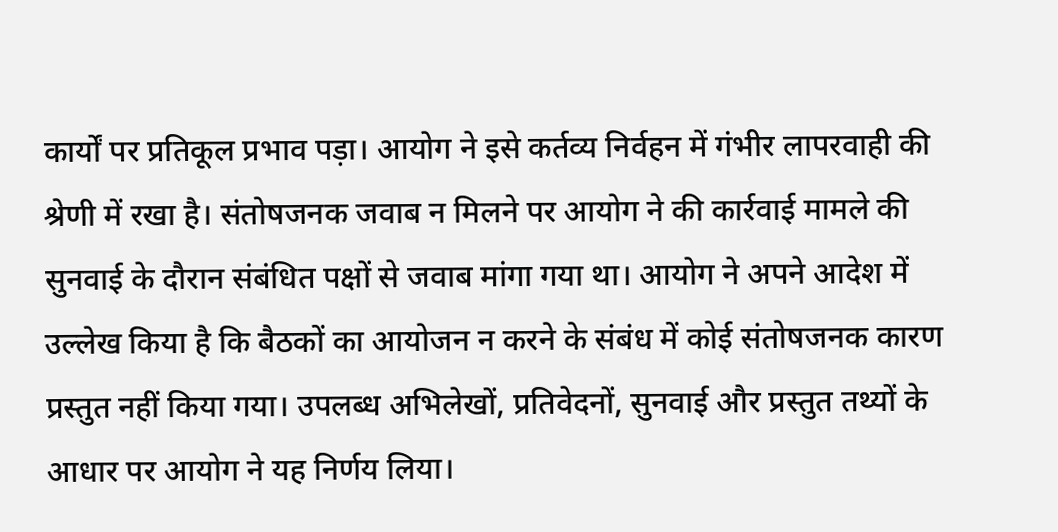कार्यों पर प्रतिकूल प्रभाव पड़ा। आयोग ने इसे कर्तव्य निर्वहन में गंभीर लापरवाही की श्रेणी में रखा है। संतोषजनक जवाब न मिलने पर आयोग ने की कार्रवाई मामले की सुनवाई के दौरान संबंधित पक्षों से जवाब मांगा गया था। आयोग ने अपने आदेश में उल्लेख किया है कि बैठकों का आयोजन न करने के संबंध में कोई संतोषजनक कारण प्रस्तुत नहीं किया गया। उपलब्ध अभिलेखों, प्रतिवेदनों, सुनवाई और प्रस्तुत तथ्यों के आधार पर आयोग ने यह निर्णय लिया।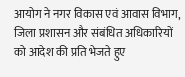आयोग ने नगर विकास एवं आवास विभाग, जिला प्रशासन और संबंधित अधिकारियों को आदेश की प्रति भेजते हुए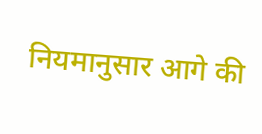नियमानुसार आगे की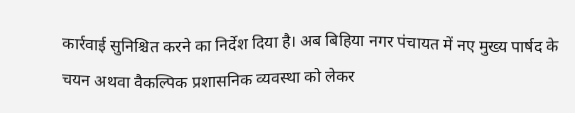कार्रवाई सुनिश्चित करने का निर्देश दिया है। अब बिहिया नगर पंचायत में नए मुख्य पार्षद के चयन अथवा वैकल्पिक प्रशासनिक व्यवस्था को लेकर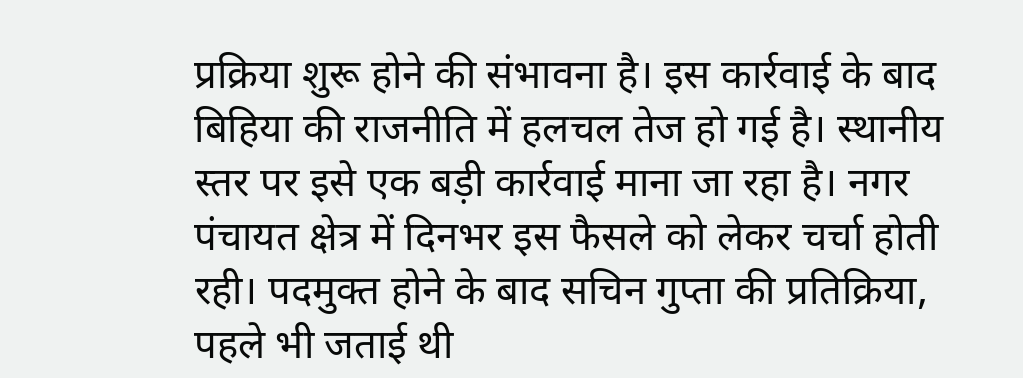प्रक्रिया शुरू होने की संभावना है। इस कार्रवाई के बाद बिहिया की राजनीति में हलचल तेज हो गई है। स्थानीय स्तर पर इसे एक बड़ी कार्रवाई माना जा रहा है। नगर पंचायत क्षेत्र में दिनभर इस फैसले को लेकर चर्चा होती रही। पदमुक्त होने के बाद सचिन गुप्ता की प्रतिक्रिया, पहले भी जताई थी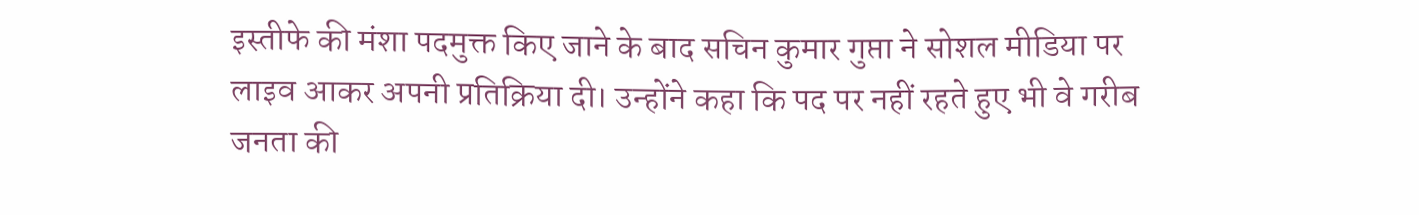इस्तीफे की मंशा पदमुक्त किए जाने के बाद सचिन कुमार गुप्ता ने सोशल मीडिया पर लाइव आकर अपनी प्रतिक्रिया दी। उन्होंने कहा कि पद पर नहीं रहते हुए भी वे गरीब जनता की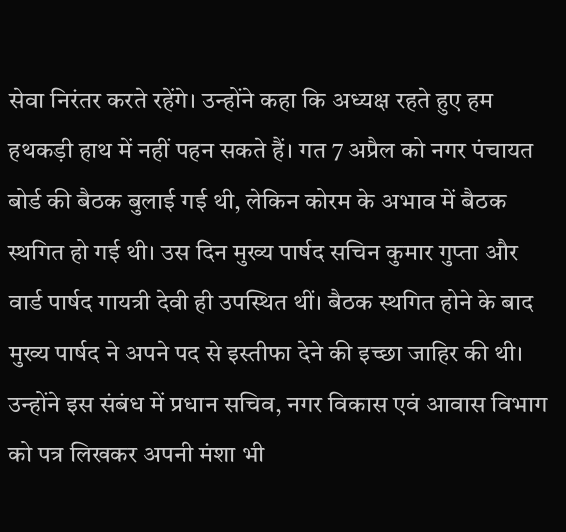सेवा निरंतर करते रहेंगे। उन्होंने कहा कि अध्यक्ष रहते हुए हम हथकड़ी हाथ में नहीं पहन सकते हैं। गत 7 अप्रैल को नगर पंचायत बोर्ड की बैठक बुलाई गई थी, लेकिन कोरम के अभाव में बैठक स्थगित हो गई थी। उस दिन मुख्य पार्षद सचिन कुमार गुप्ता और वार्ड पार्षद गायत्री देवी ही उपस्थित थीं। बैठक स्थगित होने के बाद मुख्य पार्षद ने अपने पद से इस्तीफा देने की इच्छा जाहिर की थी। उन्होंने इस संबंध में प्रधान सचिव, नगर विकास एवं आवास विभाग को पत्र लिखकर अपनी मंशा भी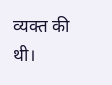व्यक्त की थी।